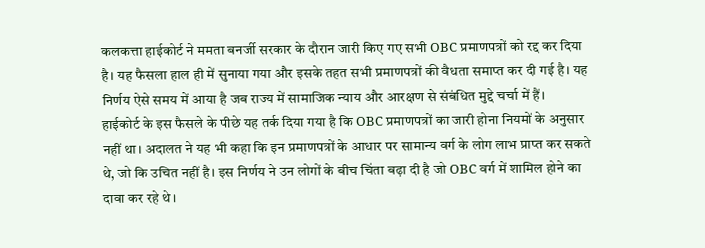कलकत्ता हाईकोर्ट ने ममता बनर्जी सरकार के दौरान जारी किए गए सभी OBC प्रमाणपत्रों को रद्द कर दिया है। यह फैसला हाल ही में सुनाया गया और इसके तहत सभी प्रमाणपत्रों की वैधता समाप्त कर दी गई है। यह निर्णय ऐसे समय में आया है जब राज्य में सामाजिक न्याय और आरक्षण से संबंधित मुद्दे चर्चा में हैं।
हाईकोर्ट के इस फैसले के पीछे यह तर्क दिया गया है कि OBC प्रमाणपत्रों का जारी होना नियमों के अनुसार नहीं था। अदालत ने यह भी कहा कि इन प्रमाणपत्रों के आधार पर सामान्य वर्ग के लोग लाभ प्राप्त कर सकते थे, जो कि उचित नहीं है। इस निर्णय ने उन लोगों के बीच चिंता बढ़ा दी है जो OBC वर्ग में शामिल होने का दावा कर रहे थे।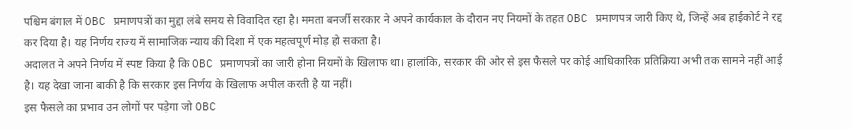पश्चिम बंगाल में OBC प्रमाणपत्रों का मुद्दा लंबे समय से विवादित रहा है। ममता बनर्जी सरकार ने अपने कार्यकाल के दौरान नए नियमों के तहत OBC प्रमाणपत्र जारी किए थे, जिन्हें अब हाईकोर्ट ने रद्द कर दिया है। यह निर्णय राज्य में सामाजिक न्याय की दिशा में एक महत्वपूर्ण मोड़ हो सकता है।
अदालत ने अपने निर्णय में स्पष्ट किया है कि OBC प्रमाणपत्रों का जारी होना नियमों के खिलाफ था। हालांकि, सरकार की ओर से इस फैसले पर कोई आधिकारिक प्रतिक्रिया अभी तक सामने नहीं आई है। यह देखा जाना बाकी है कि सरकार इस निर्णय के खिलाफ अपील करती है या नहीं।
इस फैसले का प्रभाव उन लोगों पर पड़ेगा जो OBC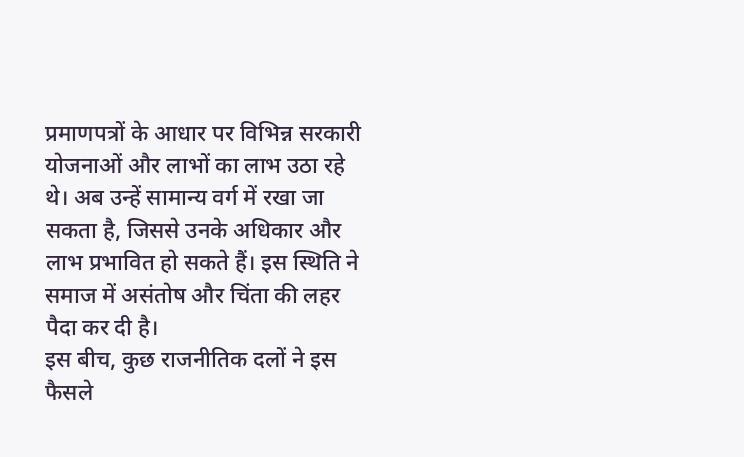प्रमाणपत्रों के आधार पर विभिन्न सरकारी योजनाओं और लाभों का लाभ उठा रहे थे। अब उन्हें सामान्य वर्ग में रखा जा सकता है, जिससे उनके अधिकार और लाभ प्रभावित हो सकते हैं। इस स्थिति ने समाज में असंतोष और चिंता की लहर पैदा कर दी है।
इस बीच, कुछ राजनीतिक दलों ने इस फैसले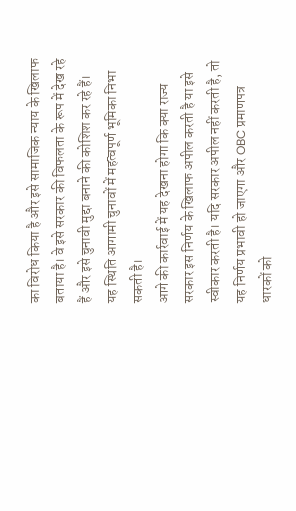का विरोध किया है और इसे सामाजिक न्याय के खिलाफ बताया है। वे इसे सरकार की विफलता के रूप में देख रहे हैं और इसे चुनावी मुद्दा बनाने की कोशिश कर रहे हैं। यह स्थिति आगामी चुनावों में महत्वपूर्ण भूमिका निभा सकती है।
आगे की कार्रवाई में यह देखना होगा कि क्या राज्य सरकार इस निर्णय के खिलाफ अपील करती है या इसे स्वीकार करती है। यदि सरकार अपील नहीं करती है, तो यह निर्णय प्रभावी हो जाएगा और OBC प्रमाणपत्र धारकों को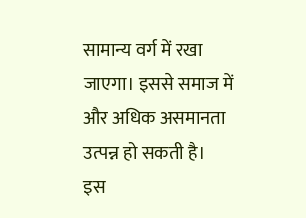सामान्य वर्ग में रखा जाएगा। इससे समाज में और अधिक असमानता उत्पन्न हो सकती है।
इस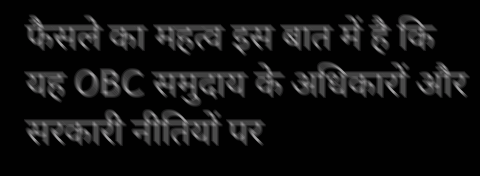फैसले का महत्व इस बात में है कि यह OBC समुदाय के अधिकारों और सरकारी नीतियों पर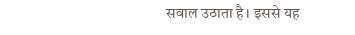सवाल उठाता है। इससे यह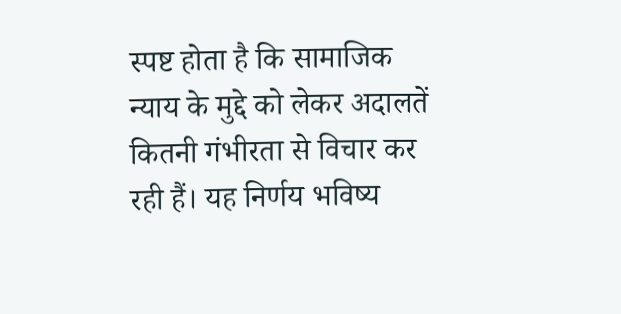स्पष्ट होता है कि सामाजिक न्याय के मुद्दे को लेकर अदालतें कितनी गंभीरता से विचार कर रही हैं। यह निर्णय भविष्य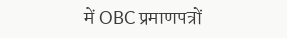में OBC प्रमाणपत्रों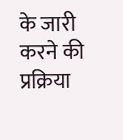के जारी करने की प्रक्रिया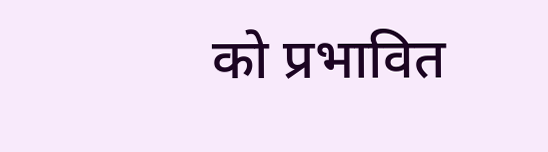को प्रभावित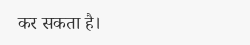कर सकता है।